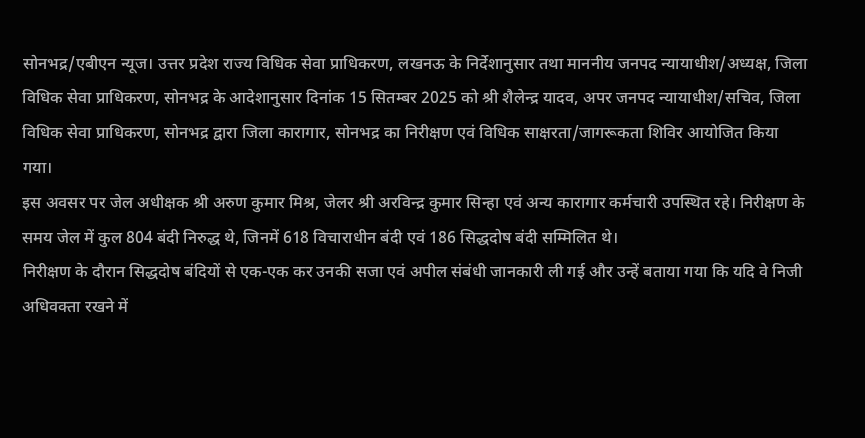सोनभद्र/एबीएन न्यूज। उत्तर प्रदेश राज्य विधिक सेवा प्राधिकरण, लखनऊ के निर्देशानुसार तथा माननीय जनपद न्यायाधीश/अध्यक्ष, जिला विधिक सेवा प्राधिकरण, सोनभद्र के आदेशानुसार दिनांक 15 सितम्बर 2025 को श्री शैलेन्द्र यादव, अपर जनपद न्यायाधीश/सचिव, जिला विधिक सेवा प्राधिकरण, सोनभद्र द्वारा जिला कारागार, सोनभद्र का निरीक्षण एवं विधिक साक्षरता/जागरूकता शिविर आयोजित किया गया।
इस अवसर पर जेल अधीक्षक श्री अरुण कुमार मिश्र, जेलर श्री अरविन्द्र कुमार सिन्हा एवं अन्य कारागार कर्मचारी उपस्थित रहे। निरीक्षण के समय जेल में कुल 804 बंदी निरुद्ध थे, जिनमें 618 विचाराधीन बंदी एवं 186 सिद्धदोष बंदी सम्मिलित थे।
निरीक्षण के दौरान सिद्धदोष बंदियों से एक-एक कर उनकी सजा एवं अपील संबंधी जानकारी ली गई और उन्हें बताया गया कि यदि वे निजी अधिवक्ता रखने में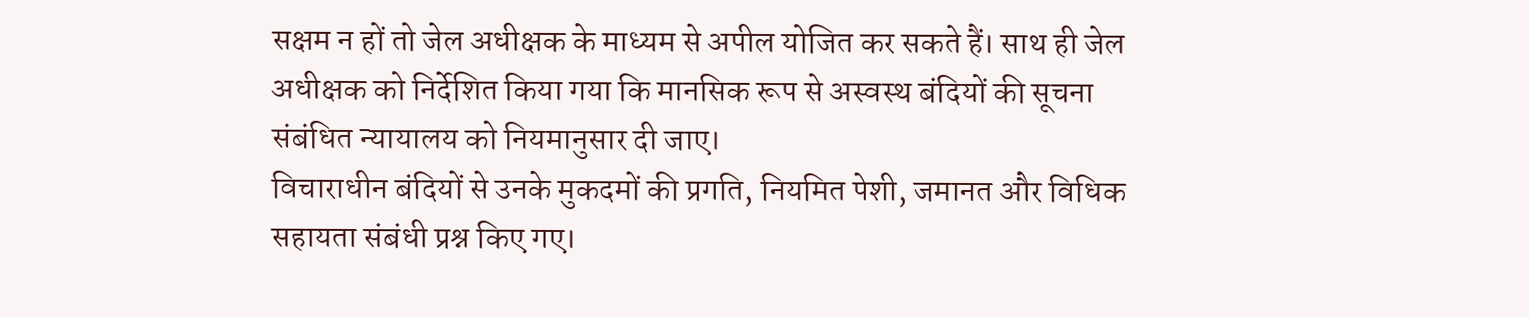सक्षम न हों तो जेल अधीक्षक के माध्यम से अपील योजित कर सकते हैं। साथ ही जेल अधीक्षक को निर्देशित किया गया कि मानसिक रूप से अस्वस्थ बंदियों की सूचना संबंधित न्यायालय को नियमानुसार दी जाए।
विचाराधीन बंदियों से उनके मुकदमों की प्रगति, नियमित पेशी, जमानत और विधिक सहायता संबंधी प्रश्न किए गए।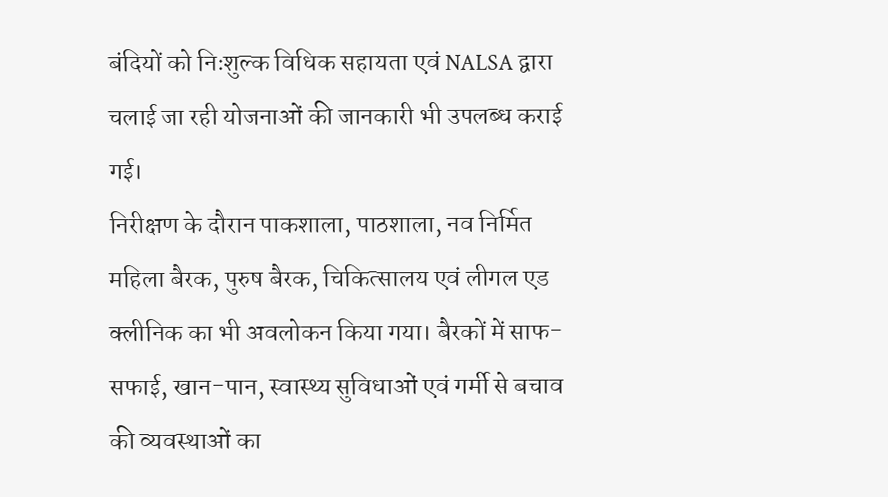बंदियों को निःशुल्क विधिक सहायता एवं NALSA द्वारा चलाई जा रही योजनाओं की जानकारी भी उपलब्ध कराई गई।
निरीक्षण के दौरान पाकशाला, पाठशाला, नव निर्मित महिला बैरक, पुरुष बैरक, चिकित्सालय एवं लीगल एड क्लीनिक का भी अवलोकन किया गया। बैरकों में साफ-सफाई, खान-पान, स्वास्थ्य सुविधाओं एवं गर्मी से बचाव की व्यवस्थाओं का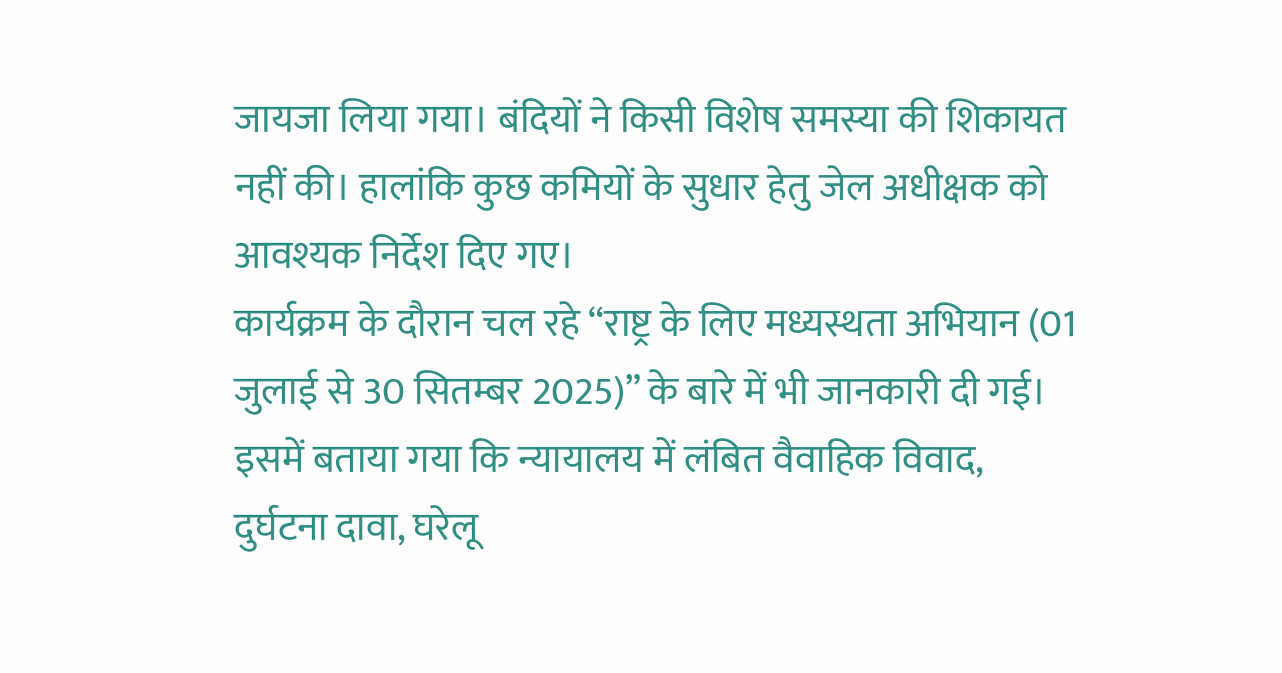जायजा लिया गया। बंदियों ने किसी विशेष समस्या की शिकायत नहीं की। हालांकि कुछ कमियों के सुधार हेतु जेल अधीक्षक को आवश्यक निर्देश दिए गए।
कार्यक्रम के दौरान चल रहे “राष्ट्र के लिए मध्यस्थता अभियान (01 जुलाई से 30 सितम्बर 2025)” के बारे में भी जानकारी दी गई। इसमें बताया गया कि न्यायालय में लंबित वैवाहिक विवाद, दुर्घटना दावा, घरेलू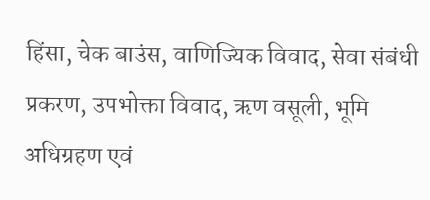हिंसा, चेक बाउंस, वाणिज्यिक विवाद, सेवा संबंधी प्रकरण, उपभोक्ता विवाद, ऋण वसूली, भूमि अधिग्रहण एवं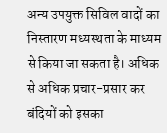अन्य उपयुक्त सिविल वादों का निस्तारण मध्यस्थता के माध्यम से किया जा सकता है। अधिक से अधिक प्रचार-प्रसार कर बंदियों को इसका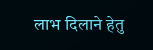लाभ दिलाने हेतु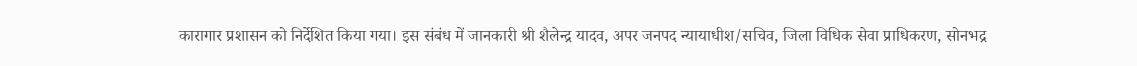कारागार प्रशासन को निर्देशित किया गया। इस संबंध में जानकारी श्री शैलेन्द्र यादव, अपर जनपद न्यायाधीश/सचिव, जिला विधिक सेवा प्राधिकरण, सोनभद्र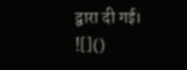द्वारा दी गई।
![]()